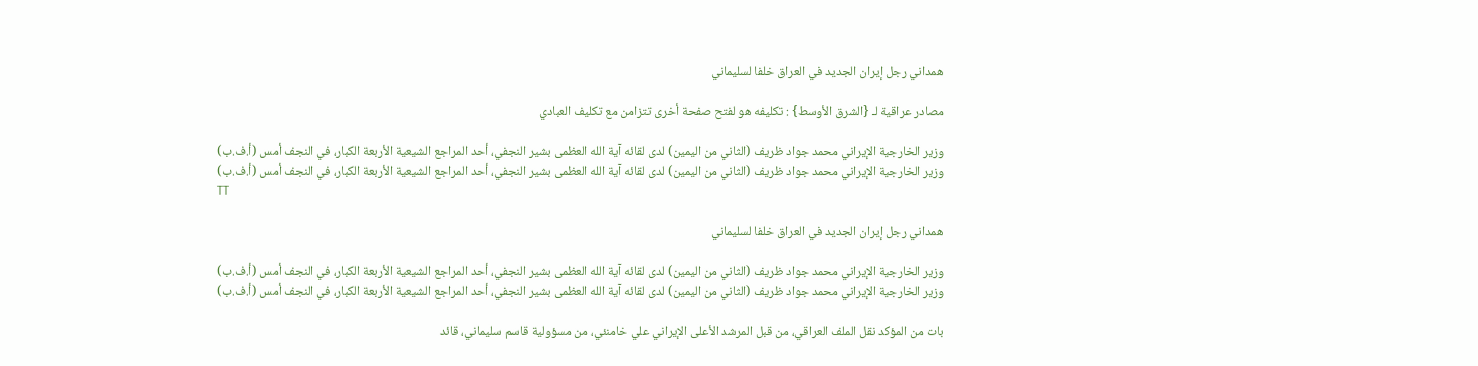همداني رجل إيران الجديد في العراق خلفا لسليماني

مصادر عراقية لـ {الشرق الأوسط} : تكليفه هو لفتح صفحة أخرى تتزامن مع تكليف العبادي

وزير الخارجية الإيراني محمد جواد ظريف (الثاني من اليمين) لدى لقائه آية الله العظمى بشير النجفي، أحد المراجع الشيعية الأربعة الكبار، في النجف أمس (أ.ف.ب)
وزير الخارجية الإيراني محمد جواد ظريف (الثاني من اليمين) لدى لقائه آية الله العظمى بشير النجفي، أحد المراجع الشيعية الأربعة الكبار، في النجف أمس (أ.ف.ب)
TT

همداني رجل إيران الجديد في العراق خلفا لسليماني

وزير الخارجية الإيراني محمد جواد ظريف (الثاني من اليمين) لدى لقائه آية الله العظمى بشير النجفي، أحد المراجع الشيعية الأربعة الكبار، في النجف أمس (أ.ف.ب)
وزير الخارجية الإيراني محمد جواد ظريف (الثاني من اليمين) لدى لقائه آية الله العظمى بشير النجفي، أحد المراجع الشيعية الأربعة الكبار، في النجف أمس (أ.ف.ب)

بات من المؤكد نقل الملف العراقي، من قبل المرشد الأعلى الإيراني علي خامنئي، من مسؤولية قاسم سليماني، قائد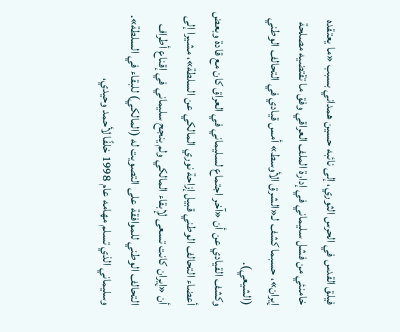فيلق القدس في الحرس الثوري، إلى نائبه حسين همداني بسبب «ما يعتقده خامنئي من فشل سليماني في إدارة الملف العراقي وفق ما تقتضيه مصلحة إيران»، حسبما كشف لـ«الشرق الأوسط» أمس قيادي في التحالف الوطني (الشيعي).
وكشف القيادي عن أن «آخر اجتماع لسليماني في العراق كان مع قادة وبعض أعضاء التحالف الوطني قبيل إزاحة نوري المالكي عن السلطة»، مشيرا إلى أن «إيران كانت تسعى لإبقاء المالكي ولم ينجح سليماني في إقناع أطراف التحالف الوطني للموافقة على التصويت له (المالكي) للبقاء في السلطة».
وسليماني الذي تسلم مهامه عام 1998 خلفًا لأحمد وحيدي،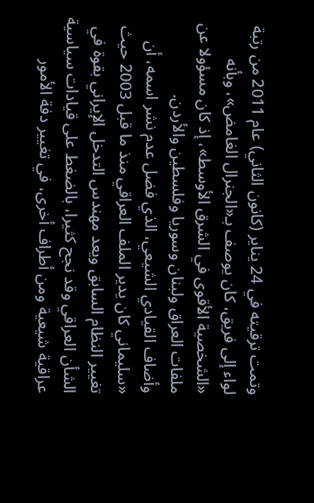وتمت ترقيته في 24 يناير (كانون الثاني) عام 2011 من رتبة لواء إلى فريق، كان يوصف بـ«الجنرال الغامض»، وبأنه «الشخصية الأقوى في الشرق الأوسط»، إذ كان مسؤولا عن ملفات العراق ولبنان وسوريا وفلسطين والأردن.
وأضاف القيادي الشيعي، الذي فضل عدم نشر اسمه، أن «سليماني كان يدير الملف العراقي منذ ما قبل 2003 حيث تغيير النظام السابق ويعد مهندس التدخل الإيراني بقوة في الشأن العراقي وقد نجح كثيرا، بالضغط على قيادات سياسية عراقية شيعية ومن أطراف أخرى، في تغيير دفة الأمور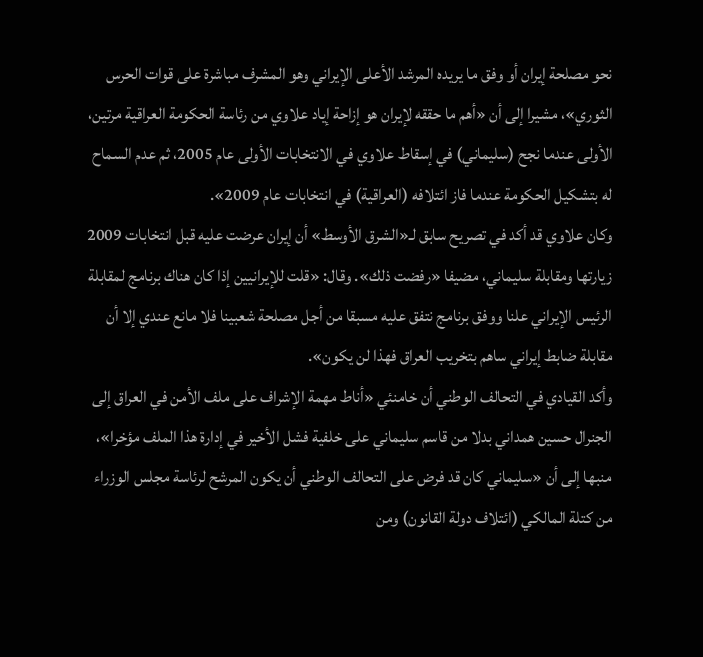نحو مصلحة إيران أو وفق ما يريده المرشد الأعلى الإيراني وهو المشرف مباشرة على قوات الحرس الثوري»، مشيرا إلى أن «أهم ما حققه لإيران هو إزاحة إياد علاوي من رئاسة الحكومة العراقية مرتين، الأولى عندما نجح (سليماني) في إسقاط علاوي في الانتخابات الأولى عام 2005، ثم عدم السماح له بتشكيل الحكومة عندما فاز ائتلافه (العراقية) في انتخابات عام 2009».
وكان علاوي قد أكد في تصريح سابق لـ«الشرق الأوسط» أن إيران عرضت عليه قبل انتخابات 2009 زيارتها ومقابلة سليماني، مضيفا «رفضت ذلك». وقال: «قلت للإيرانيين إذا كان هناك برنامج لمقابلة الرئيس الإيراني علنا ووفق برنامج نتفق عليه مسبقا من أجل مصلحة شعبينا فلا مانع عندي إلا أن مقابلة ضابط إيراني ساهم بتخريب العراق فهذا لن يكون».
وأكد القيادي في التحالف الوطني أن خامنئي «أناط مهمة الإشراف على ملف الأمن في العراق إلى الجنرال حسين همداني بدلا من قاسم سليماني على خلفية فشل الأخير في إدارة هذا الملف مؤخرا»، منبها إلى أن «سليماني كان قد فرض على التحالف الوطني أن يكون المرشح لرئاسة مجلس الوزراء من كتلة المالكي (ائتلاف دولة القانون) ومن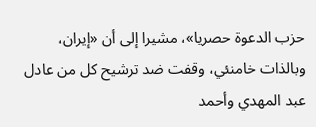حزب الدعوة حصريا»، مشيرا إلى أن «إيران، وبالذات خامنئي، وقفت ضد ترشيح كل من عادل عبد المهدي وأحمد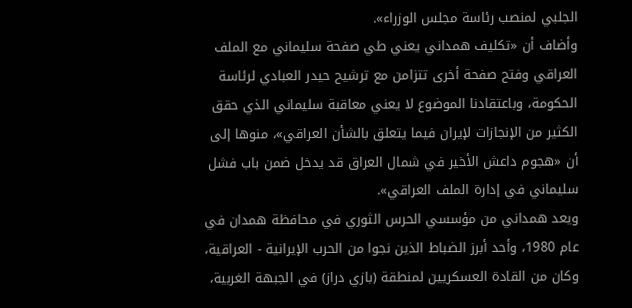الجلبي لمنصب رئاسة مجلس الوزراء».
وأضاف أن «تكليف همداني يعني طي صفحة سليماني مع الملف العراقي وفتح صفحة أخرى تتزامن مع ترشيح حيدر العبادي لرئاسة الحكومة، وباعتقادنا الموضوع لا يعني معاقبة سليماني الذي حقق الكثير من الإنجازات لإيران فيما يتعلق بالشأن العراقي»، منوها إلى أن «هجوم داعش الأخير في شمال العراق قد يدخل ضمن باب فشل سليماني في إدارة الملف العراقي».
ويعد همداني من مؤسسي الحرس الثوري في محافظة همدان في عام 1980، وأحد أبرز الضباط الذين نجوا من الحرب الإيرانية - العراقية، وكان من القادة العسكريين لمنطقة (بازي دراز) في الجبهة الغربية،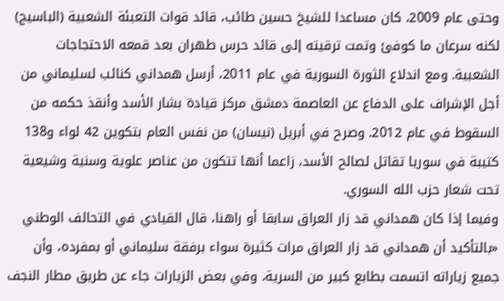وحتى عام 2009، كان مساعدا للشيخ حسين طائب، قائد قوات التعبئة الشعبية (الباسيج) لكنه سرعان ما كوفئ وتمت ترقيته إلى قائد حرس طهران بعد قمعه الاحتجاجات الشعبية. ومع اندلاع الثورة السورية في عام 2011، أرسل همداني كنائب لسليماني من أجل الإشراف على الدفاع عن العاصمة دمشق مركز قيادة بشار الأسد وأنقذ حكمه من السقوط في عام 2012. وصرح في أبريل (نيسان) من نفس العام بتكوين 42 لواء و138 كتيبة في سوريا تقاتل لصالح الأسد، زاعما أنها تتكون من عناصر علوية وسنية وشيعية تحت شعار حزب الله السوري.
وفيما إذا كان همداني قد زار العراق سابقا أو راهنا، قال القيادي في التحالف الوطني «بالتأكيد أن همداني قد زار العراق مرات كثيرة سواء برفقة سليماني أو بمفرده، وأن جميع زياراته اتسمت بطابع كبير من السرية، وفي بعض الزيارات جاء عن طريق مطار النجف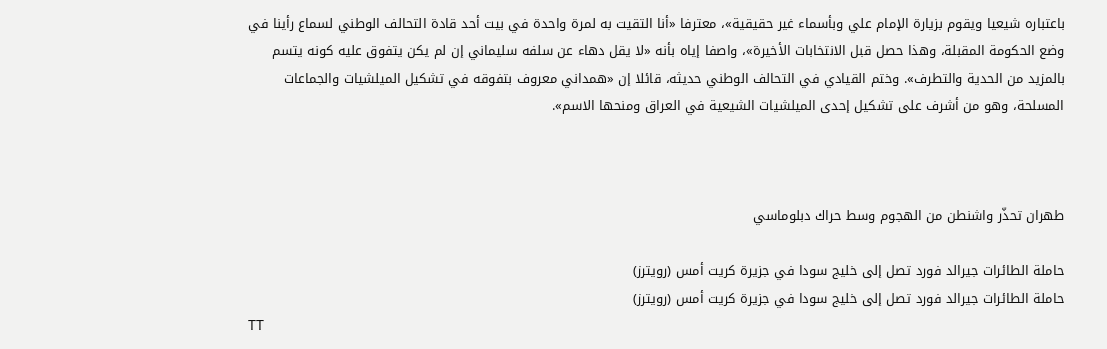باعتباره شيعيا ويقوم بزيارة الإمام علي وبأسماء غير حقيقية»، معترفا «أنا التقيت به لمرة واحدة في بيت أحد قادة التحالف الوطني لسماع رأينا في وضع الحكومة المقبلة، وهذا حصل قبل الانتخابات الأخيرة»، واصفا إياه بأنه «لا يقل دهاء عن سلفه سليماني إن لم يكن يتفوق عليه كونه يتسم بالمزيد من الحدية والتطرف». وختم القيادي في التحالف الوطني حديثه، قائلا إن «همداني معروف بتفوقه في تشكيل الميلشيات والجماعات المسلحة، وهو من أشرف على تشكيل إحدى الميلشيات الشيعية في العراق ومنحها الاسم».



طهران تحذّر واشنطن من الهجوم وسط حراك دبلوماسي

حاملة الطائرات جيرالد فورد تصل إلى خليج سودا في جزيرة كريت أمس (رويترز)
حاملة الطائرات جيرالد فورد تصل إلى خليج سودا في جزيرة كريت أمس (رويترز)
TT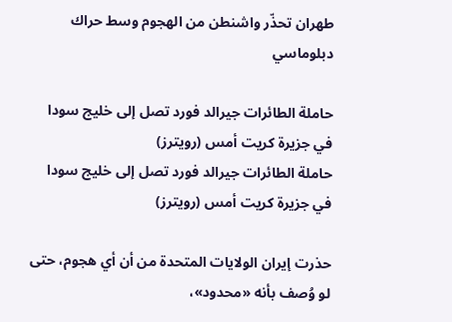طهران تحذّر واشنطن من الهجوم وسط حراك دبلوماسي

حاملة الطائرات جيرالد فورد تصل إلى خليج سودا في جزيرة كريت أمس (رويترز)
حاملة الطائرات جيرالد فورد تصل إلى خليج سودا في جزيرة كريت أمس (رويترز)

حذرت إيران الولايات المتحدة من أن أي هجوم، حتى لو وُصف بأنه «محدود»،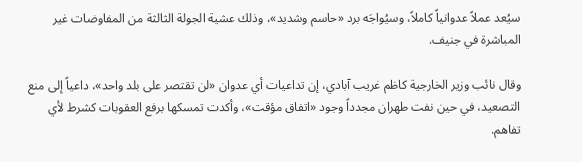سيُعد عملاً عدوانياً كاملاً، وسيُواجَه برد «حاسم وشديد»، وذلك عشية الجولة الثالثة من المفاوضات غير المباشرة في جنيف.

وقال نائب وزير الخارجية كاظم غريب آبادي، إن تداعيات أي عدوان «لن تقتصر على بلد واحد»، داعياً إلى منع التصعيد، في حين نفت طهران مجدداً وجود «اتفاق مؤقت»، وأكدت تمسكها برفع العقوبات كشرط لأي تفاهم.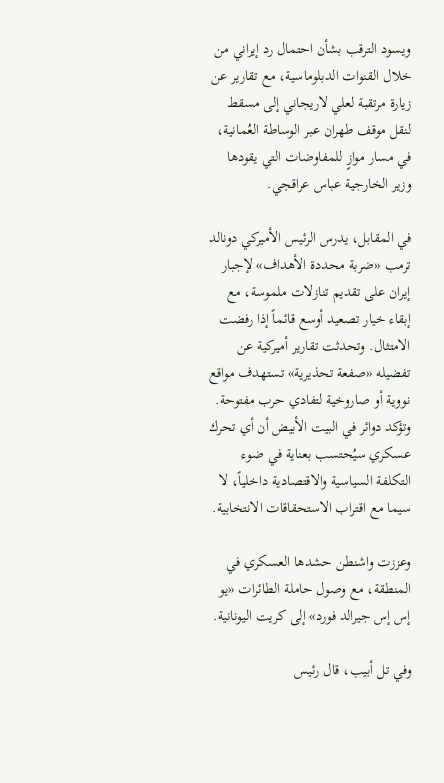ويسود الترقب بشأن احتمال رد إيراني من خلال القنوات الدبلوماسية، مع تقارير عن زيارة مرتقبة لعلي لاريجاني إلى مسقط لنقل موقف طهران عبر الوساطة العُمانية، في مسار موازٍ للمفاوضات التي يقودها وزير الخارجية عباس عراقجي.

في المقابل، يدرس الرئيس الأميركي دونالد ترمب «ضربة محددة الأهداف» لإجبار إيران على تقديم تنازلات ملموسة، مع إبقاء خيار تصعيد أوسع قائماً إذا رفضت الامتثال. وتحدثت تقارير أميركية عن تفضيله «صفعة تحذيرية» تستهدف مواقع نووية أو صاروخية لتفادي حرب مفتوحة. وتؤكد دوائر في البيت الأبيض أن أي تحرك عسكري سيُحتسب بعناية في ضوء التكلفة السياسية والاقتصادية داخلياً، لا سيما مع اقتراب الاستحقاقات الانتخابية.

وعززت واشنطن حشدها العسكري في المنطقة، مع وصول حاملة الطائرات «يو إس إس جيرالد فورد» إلى كريت اليونانية.

وفي تل أبيب، قال رئيس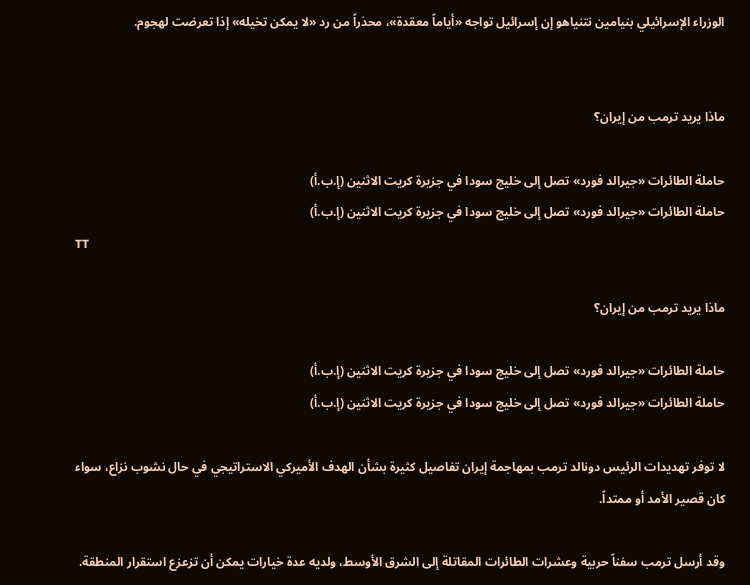الوزراء الإسرائيلي بنيامين نتنياهو إن إسرائيل تواجه «أياماً معقدة»، محذراً من رد «لا يمكن تخيله» إذا تعرضت لهجوم.


ماذا يريد ترمب من إيران؟

حاملة الطائرات «جيرالد فورد» تصل إلى خليج سودا في جزيرة كريت الاثنين (إ.ب.أ)
حاملة الطائرات «جيرالد فورد» تصل إلى خليج سودا في جزيرة كريت الاثنين (إ.ب.أ)
TT

ماذا يريد ترمب من إيران؟

حاملة الطائرات «جيرالد فورد» تصل إلى خليج سودا في جزيرة كريت الاثنين (إ.ب.أ)
حاملة الطائرات «جيرالد فورد» تصل إلى خليج سودا في جزيرة كريت الاثنين (إ.ب.أ)

لا توفر تهديدات الرئيس دونالد ترمب بمهاجمة إيران تفاصيل كثيرة بشأن الهدف الأميركي الاستراتيجي في حال نشوب نزاع، سواء كان قصير الأمد أو ممتداً.

وقد أرسل ترمب سفناً حربية وعشرات الطائرات المقاتلة إلى الشرق الأوسط، ولديه عدة خيارات يمكن أن تزعزع استقرار المنطقة.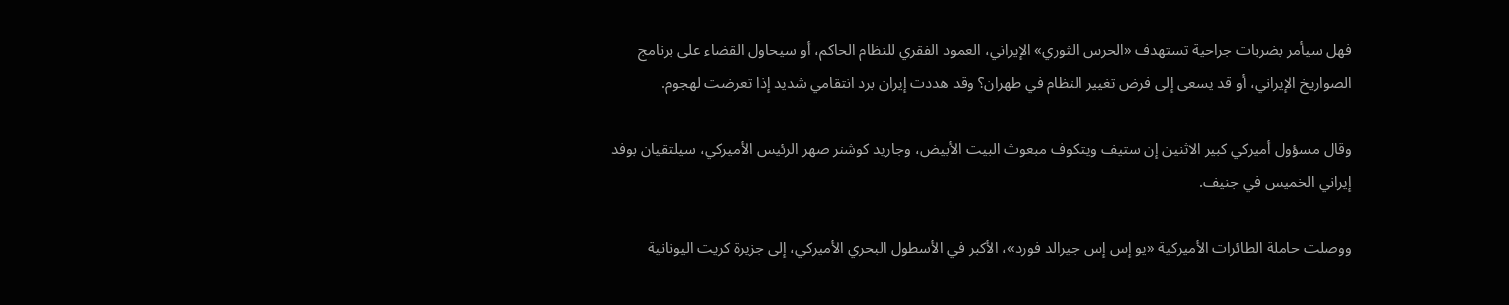فهل سيأمر بضربات جراحية تستهدف «الحرس الثوري» الإيراني، العمود الفقري للنظام الحاكم، أو سيحاول القضاء على برنامج الصواريخ الإيراني، أو قد يسعى إلى فرض تغيير النظام في طهران؟ وقد هددت إيران برد انتقامي شديد إذا تعرضت لهجوم.

وقال مسؤول أميركي كبير الاثنين إن ستيف ‌ويتكوف ‌مبعوث البيت ‌الأبيض، وجاريد كوشنر صهر الرئيس الأميركي، سيلتقيان بوفد إيراني الخميس ‌في ‌جنيف.

ووصلت حاملة الطائرات الأميركية «يو إس إس جيرالد فورد»، الأكبر في الأسطول البحري الأميركي، إلى جزيرة كريت اليونانية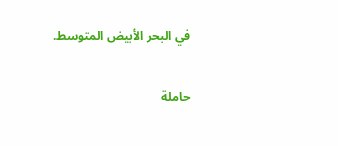في البحر الأبيض المتوسط.

حاملة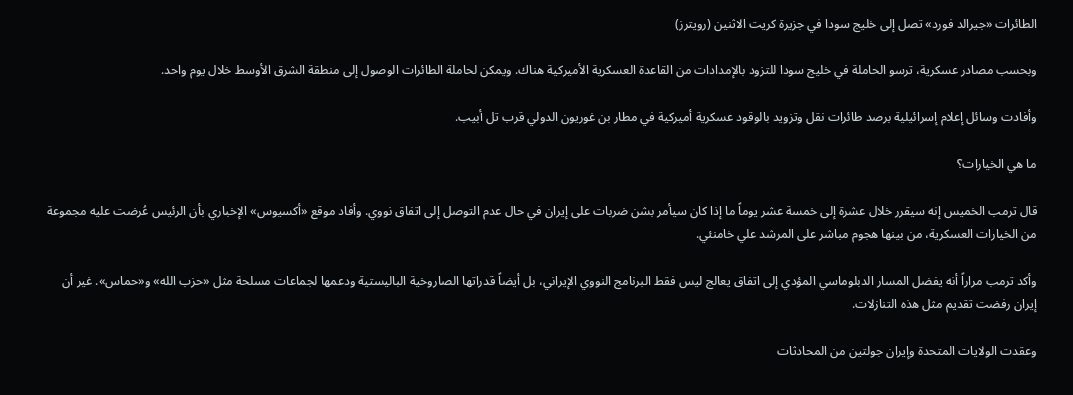الطائرات «جيرالد فورد» تصل إلى خليج سودا في جزيرة كريت الاثنين (رويترز)

وبحسب مصادر عسكرية، ترسو الحاملة في خليج سودا للتزود بالإمدادات من القاعدة العسكرية الأميركية هناك. ويمكن لحاملة الطائرات الوصول إلى منطقة الشرق الأوسط خلال يوم واحد.

وأفادت وسائل إعلام إسرائيلية برصد طائرات نقل وتزويد بالوقود عسكرية أميركية في مطار بن غوريون الدولي قرب تل أبيب.

ما هي الخيارات؟

قال ترمب الخميس إنه سيقرر خلال عشرة إلى خمسة عشر يوماً ما إذا كان سيأمر بشن ضربات على إيران في حال عدم التوصل إلى اتفاق نووي. وأفاد موقع «أكسيوس» الإخباري بأن الرئيس عُرضت عليه مجموعة من الخيارات العسكرية، من بينها هجوم مباشر على المرشد علي خامنئي.

وأكد ترمب مراراً أنه يفضل المسار الدبلوماسي المؤدي إلى اتفاق يعالج ليس فقط البرنامج النووي الإيراني، بل أيضاً قدراتها الصاروخية الباليستية ودعمها لجماعات مسلحة مثل «حزب الله» و«حماس». غير أن إيران رفضت تقديم مثل هذه التنازلات.

وعقدت الولايات المتحدة وإيران جولتين من المحادثات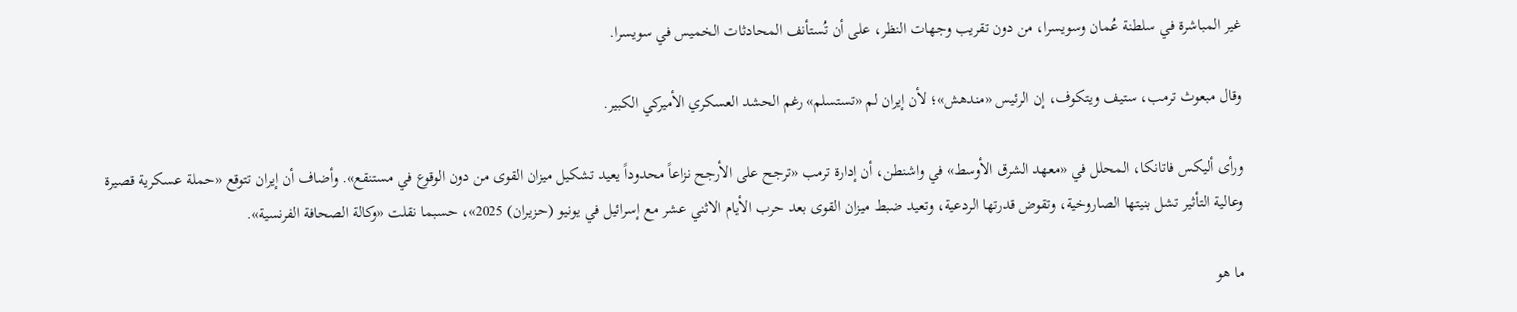غير المباشرة في سلطنة عُمان وسويسرا، من دون تقريب وجهات النظر، على أن تُستأنف المحادثات الخميس في سويسرا.

وقال مبعوث ترمب، ستيف ويتكوف، إن الرئيس «مندهش»؛ لأن إيران لم «تستسلم» رغم الحشد العسكري الأميركي الكبير.

ورأى أليكس فاتانكا، المحلل في «معهد الشرق الأوسط» في واشنطن، أن إدارة ترمب «ترجح على الأرجح نزاعاً محدوداً يعيد تشكيل ميزان القوى من دون الوقوع في مستنقع». وأضاف أن إيران تتوقع «حملة عسكرية قصيرة وعالية التأثير تشل بنيتها الصاروخية، وتقوض قدرتها الردعية، وتعيد ضبط ميزان القوى بعد حرب الأيام الاثني عشر مع إسرائيل في يونيو (حزيران) 2025»، حسبما نقلت «وكالة الصحافة الفرنسية».

ما هو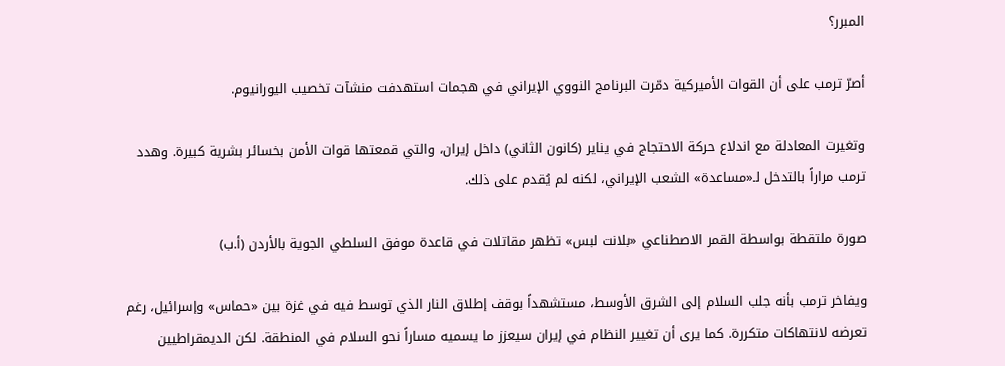المبرر؟

أصرّ ترمب على أن القوات الأميركية دمّرت البرنامج النووي الإيراني في هجمات استهدفت منشآت تخصيب اليورانيوم.

وتغيرت المعادلة مع اندلاع حركة الاحتجاج في يناير (كانون الثاني) داخل إيران، والتي قمعتها قوات الأمن بخسائر بشرية كبيرة. وهدد ترمب مراراً بالتدخل لـ«مساعدة» الشعب الإيراني، لكنه لم يُقدم على ذلك.

صورة ملتقطة بواسطة القمر الاصطناعي «بلانت لبس» تظهر مقاتلات في قاعدة موفق السلطي الجوية بالأردن (أ.ب)

ويفاخر ترمب بأنه جلب السلام إلى الشرق الأوسط، مستشهداً بوقف إطلاق النار الذي توسط فيه في غزة بين «حماس» وإسرائيل، رغم تعرضه لانتهاكات متكررة. كما يرى أن تغيير النظام في إيران سيعزز ما يسميه مساراً نحو السلام في المنطقة. لكن الديمقراطيين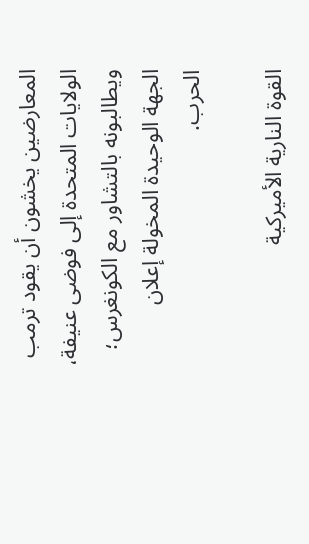المعارضين يخشون أن يقود ترمب الولايات المتحدة إلى فوضى عنيفة، ويطالبونه بالتشاور مع الكونغرس؛ الجهة الوحيدة المخولة إعلان الحرب.

القوة النارية الأميركية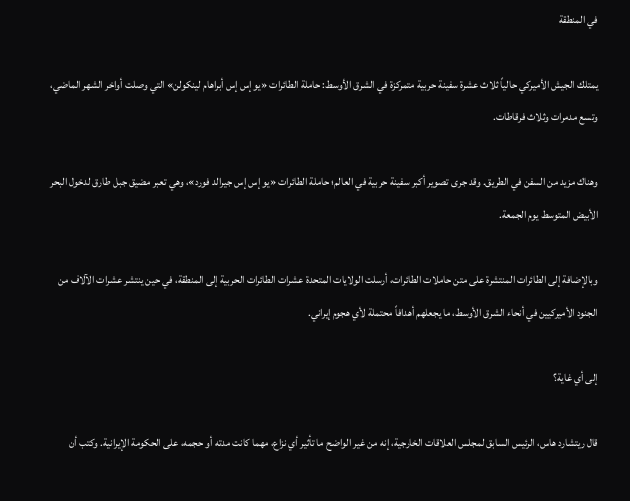في المنطقة

يمتلك الجيش الأميركي حالياً ثلاث عشرة سفينة حربية متمركزة في الشرق الأوسط: حاملة الطائرات «يو إس إس أبراهام لينكولن» التي وصلت أواخر الشهر الماضي، وتسع مدمرات وثلاث فرقاطات.

وهناك مزيد من السفن في الطريق. وقد جرى تصوير أكبر سفينة حربية في العالم؛ حاملة الطائرات «يو إس إس جيرالد فورد»، وهي تعبر مضيق جبل طارق لدخول البحر الأبيض المتوسط يوم الجمعة.

وبالإضافة إلى الطائرات المنتشرة على متن حاملات الطائرات، أرسلت الولايات المتحدة عشرات الطائرات الحربية إلى المنطقة، في حين ينتشر عشرات الآلاف من الجنود الأميركيين في أنحاء الشرق الأوسط، ما يجعلهم أهدافاً محتملة لأي هجوم إيراني.

إلى أي غاية؟

قال ريتشارد هاس، الرئيس السابق لمجلس العلاقات الخارجية، إنه من غير الواضح ما تأثير أي نزاع، مهما كانت مدته أو حجمه، على الحكومة الإيرانية. وكتب أن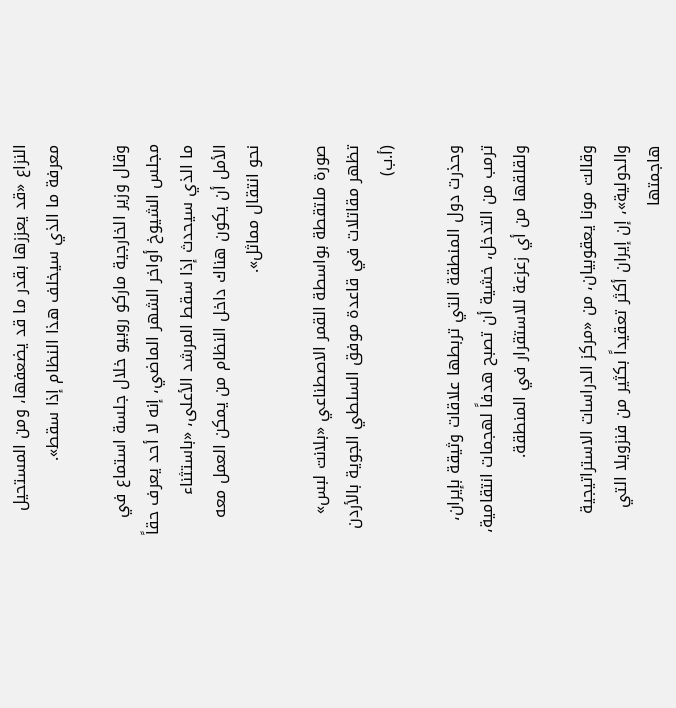النزاع «قد يعززها بقدر ما قد يضعفها، ومن المستحيل معرفة ما الذي سيخلف هذا النظام إذا سقط».

وقال وزير الخارجية ماركو روبيو خلال جلسة استماع في مجلس الشيوخ أواخر الشهر الماضي، إنه لا أحد يعرف حقاً ما الذي سيحدث إذا سقط المرشد الأعلى، «باستثناء الأمل أن يكون هناك داخل النظام من يمكن العمل معه نحو انتقال مماثل».

صورة ملتقطة بواسطة القمر الاصطناعي «بلانت لبس» تظهر مقاتلات في قاعدة موفق السلطي الجوية بالأردن (أ.ب)

وحذرت دول المنطقة التي تربطها علاقات وثيقة بإيران، ترمب من التدخل، خشية أن تصبح هدفاً لهجمات انتقامية، ولقلقها من أي زعزعة للاستقرار في المنطقة.

وقالت مونا يعقوبيان، من «مركز الدراسات الاستراتيجية والدولية»، إن إيران أكثر تعقيداً بكثير من فنزويلا التي هاجمتها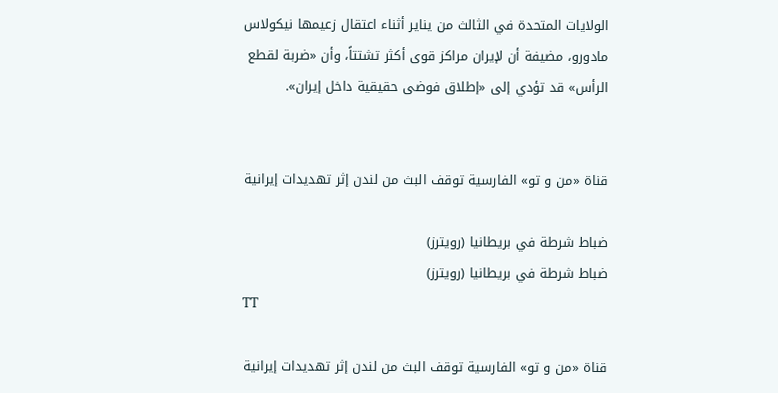الولايات المتحدة في الثالث من يناير أثناء اعتقال زعيمها نيكولاس مادورو، مضيفة أن لإيران مراكز قوى أكثر تشتتاً، وأن «ضربة لقطع الرأس» قد تؤدي إلى «إطلاق فوضى حقيقية داخل إيران».


قناة «من و تو» الفارسية توقف البث من لندن إثر تهديدات إيرانية

ضباط شرطة في بريطانيا (رويترز)
ضباط شرطة في بريطانيا (رويترز)
TT

قناة «من و تو» الفارسية توقف البث من لندن إثر تهديدات إيرانية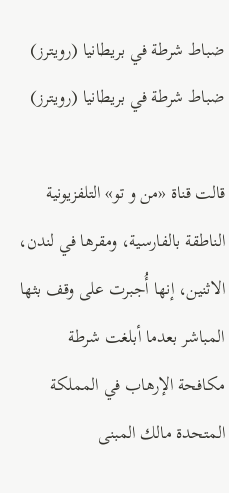ضباط شرطة في بريطانيا (رويترز)
ضباط شرطة في بريطانيا (رويترز)

قالت قناة «من و تو» التلفزيونية الناطقة بالفارسية، ومقرها في لندن، الاثنين، إنها أُجبرت على وقف بثها المباشر بعدما أبلغت شرطة مكافحة الإرهاب في المملكة المتحدة مالك المبنى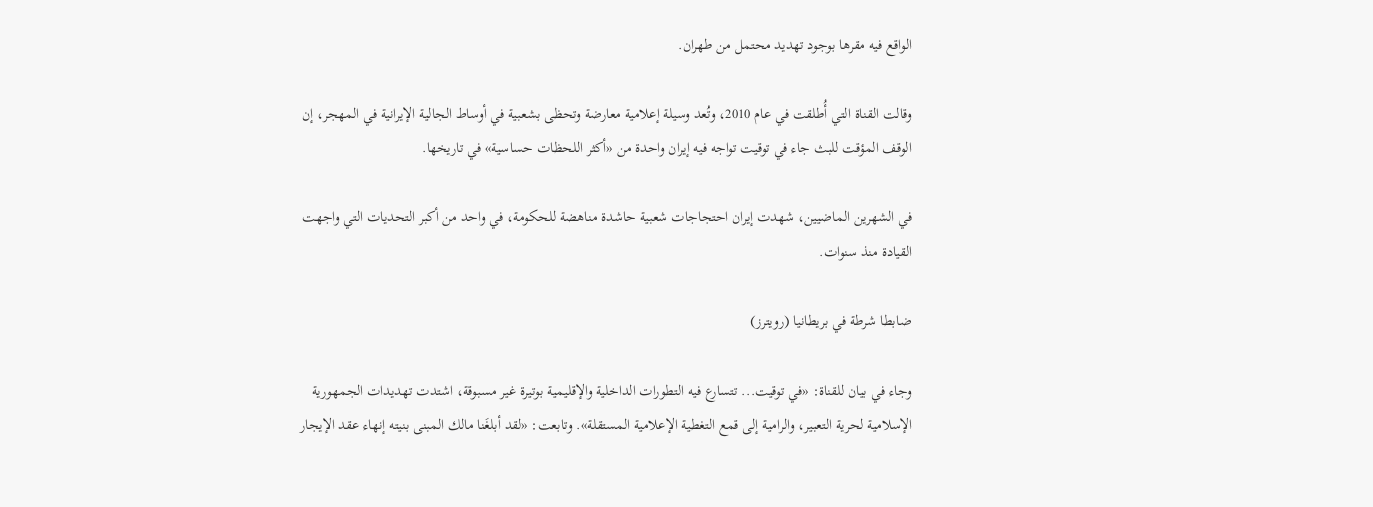الواقع فيه مقرها بوجود تهديد محتمل من طهران.

وقالت القناة التي أُطلقت في عام 2010، وتُعد وسيلة إعلامية معارضة وتحظى بشعبية في أوساط الجالية الإيرانية في المهجر، إن الوقف المؤقت للبث جاء في توقيت تواجه فيه إيران واحدة من «أكثر اللحظات حساسية» في تاريخها.

في الشهرين الماضيين، شهدت إيران احتجاجات شعبية حاشدة مناهضة للحكومة، في واحد من أكبر التحديات التي واجهت القيادة منذ سنوات.

ضابطا شرطة في بريطانيا (رويترز)

وجاء في بيان للقناة: «في توقيت... تتسارع فيه التطورات الداخلية والإقليمية بوتيرة غير مسبوقة، اشتدت تهديدات الجمهورية الإسلامية لحرية التعبير، والرامية إلى قمع التغطية الإعلامية المستقلة». وتابعت: «لقد أبلغَنا مالك المبنى بنيته إنهاء عقد الإيجار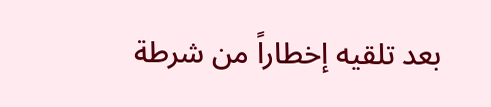بعد تلقيه إخطاراً من شرطة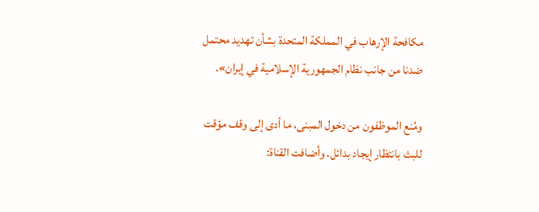مكافحة الإرهاب في المملكة المتحدة بشأن تهديد محتمل ضدنا من جانب نظام الجمهورية الإسلامية في إيران».

ومُنع الموظفون من دخول المبنى، ما أدى إلى وقف مؤقت للبث بانتظار إيجاد بدائل. وأضافت القناة: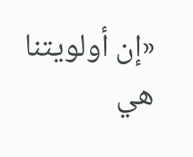«إن أولويتنا هي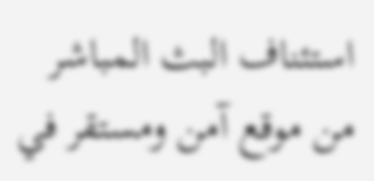استئناف البث المباشر من موقع آمن ومستقر في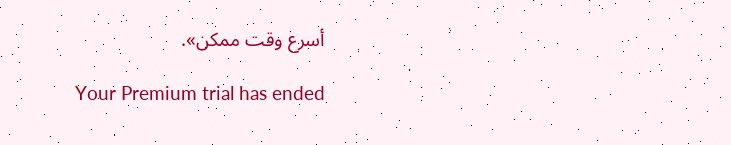أسرع وقت ممكن».

Your Premium trial has ended